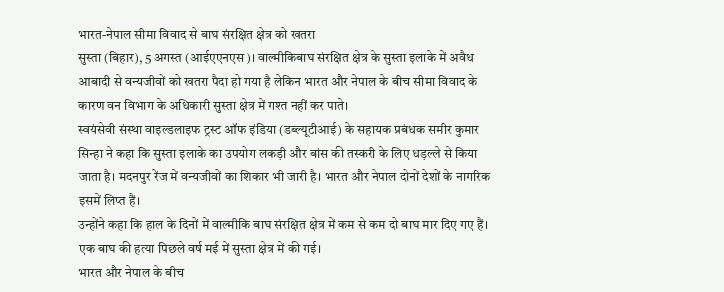भारत-नेपाल सीमा विवाद से बाघ संरक्षित क्षेत्र को खतरा
सुस्ता (बिहार), 5 अगस्त (आईएएनएस)। वाल्मीकिबाघ संरक्षित क्षेत्र के सुस्ता इलाके में अवैध आबादी से वन्यजीवों को खतरा पैदा हो गया है लेकिन भारत और नेपाल के बीच सीमा विवाद के कारण वन विभाग के अधिकारी सुस्ता क्षेत्र में गश्त नहीं कर पाते।
स्वयंसेवी संस्था वाइल्डलाइफ ट्रस्ट ऑफ इंडिया (डब्ल्यूटीआई) के सहायक प्रबंधक समीर कुमार सिन्हा ने कहा कि सुस्ता इलाके का उपयोग लकड़ी और बांस की तस्करी के लिए धड़ल्ले से किया जाता है। मदनपुर रेंज में वन्यजीवों का शिकार भी जारी है। भारत और नेपाल दोनों देशों के नागरिक इसमें लिप्त हैं।
उन्होंने कहा कि हाल के दिनों में वाल्मीकि बाघ संरक्षित क्षेत्र में कम से कम दो बाघ मार दिए गए हैं। एक बाघ की हत्या पिछले वर्ष मई में सुस्ता क्षेत्र में की गई।
भारत और नेपाल के बीच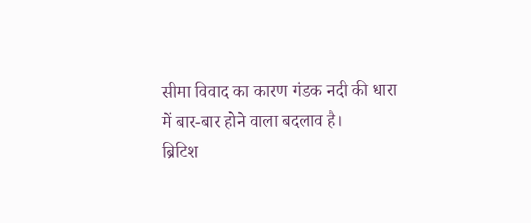सीमा विवाद का कारण गंडक नदी की धारा में बार-बार होने वाला बदलाव है।
ब्रिटिश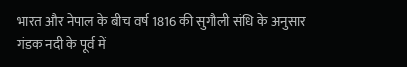भारत और नेपाल के बीच वर्ष 1816 की सुगौली संधि के अनुसार गंडक नदी के पूर्व में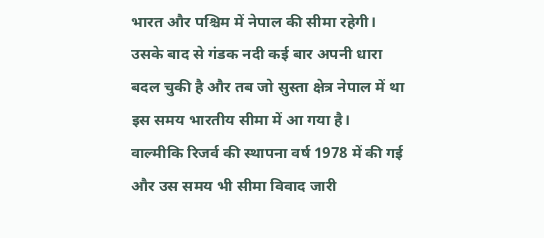भारत और पश्चिम में नेपाल की सीमा रहेगी।
उसके बाद से गंडक नदी कई बार अपनी धारा बदल चुकी है और तब जो सुस्ता क्षेत्र नेपाल में था इस समय भारतीय सीमा में आ गया है।
वाल्मीकि रिजर्व की स्थापना वर्ष 1978 में की गई और उस समय भी सीमा विवाद जारी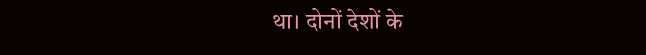था। दोनों देशों के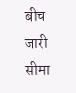बीच जारी सीमा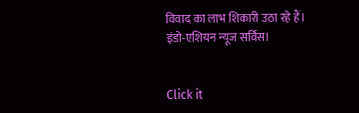विवाद का लाभ शिकारी उठा रहे हैं।
इंडो-एशियन न्यूज सर्विस।


Click it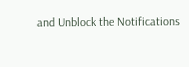and Unblock the Notifications